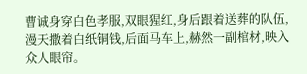曹诚身穿白色孝服,双眼猩红,身后跟着送葬的队伍,漫天撒着白纸铜钱,后面马车上,赫然一副棺材,映入众人眼帘。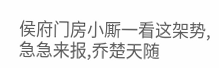侯府门房小厮一看这架势,急急来报,乔楚天随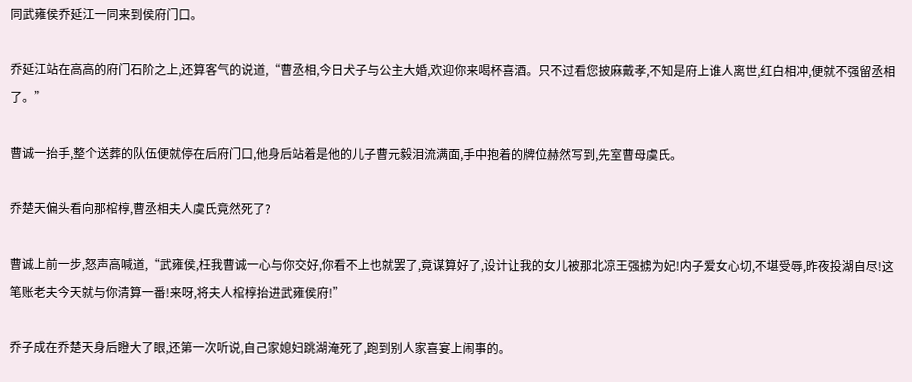同武雍侯乔延江一同来到侯府门口。

乔延江站在高高的府门石阶之上,还算客气的说道,“曹丞相,今日犬子与公主大婚,欢迎你来喝杯喜酒。只不过看您披麻戴孝,不知是府上谁人离世,红白相冲,便就不强留丞相了。”

曹诚一抬手,整个送葬的队伍便就停在后府门口,他身后站着是他的儿子曹元毅泪流满面,手中抱着的牌位赫然写到,先室曹母虞氏。

乔楚天偏头看向那棺椁,曹丞相夫人虞氏竟然死了?

曹诚上前一步,怒声高喊道,“武雍侯,枉我曹诚一心与你交好,你看不上也就罢了,竟谋算好了,设计让我的女儿被那北凉王强掳为妃!内子爱女心切,不堪受辱,昨夜投湖自尽!这笔账老夫今天就与你清算一番!来呀,将夫人棺椁抬进武雍侯府!”

乔子成在乔楚天身后瞪大了眼,还第一次听说,自己家媳妇跳湖淹死了,跑到别人家喜宴上闹事的。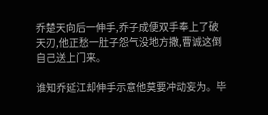乔楚天向后一伸手,乔子成便双手奉上了破天刃,他正愁一肚子怨气没地方撒,曹诚这倒自己送上门来。

谁知乔延江却伸手示意他莫要冲动妄为。毕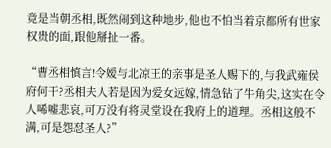竟是当朝丞相,既然闹到这种地步,他也不怕当着京都所有世家权贵的面,跟他掰扯一番。

“曹丞相慎言!令嫒与北凉王的亲事是圣人赐下的,与我武雍侯府何干?丞相夫人若是因为爱女远嫁,情急钻了牛角尖,这实在令人唏嘘悲哀,可万没有将灵堂设在我府上的道理。丞相这般不满,可是怨怼圣人?”